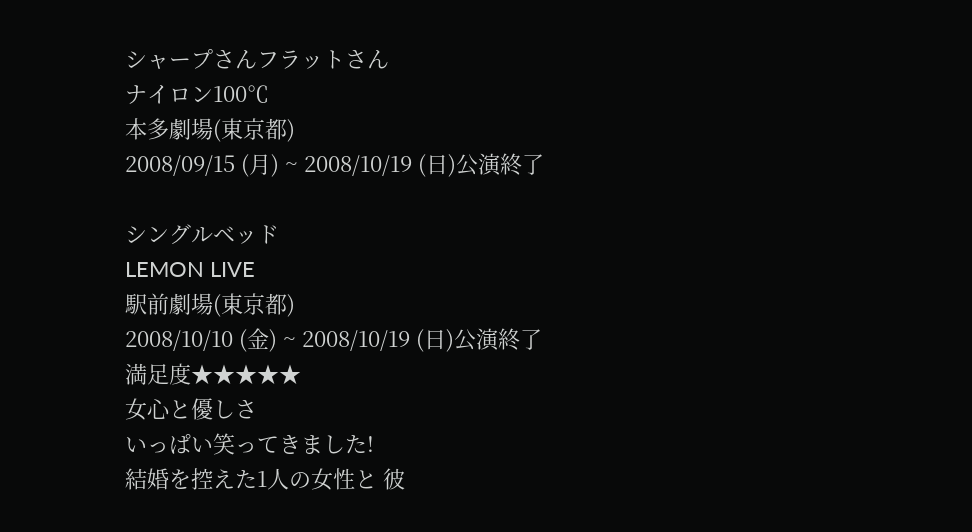シャープさんフラットさん
ナイロン100℃
本多劇場(東京都)
2008/09/15 (月) ~ 2008/10/19 (日)公演終了

シングルベッド
LEMON LIVE
駅前劇場(東京都)
2008/10/10 (金) ~ 2008/10/19 (日)公演終了
満足度★★★★★
女心と優しさ
いっぱい笑ってきました!
結婚を控えた1人の女性と 彼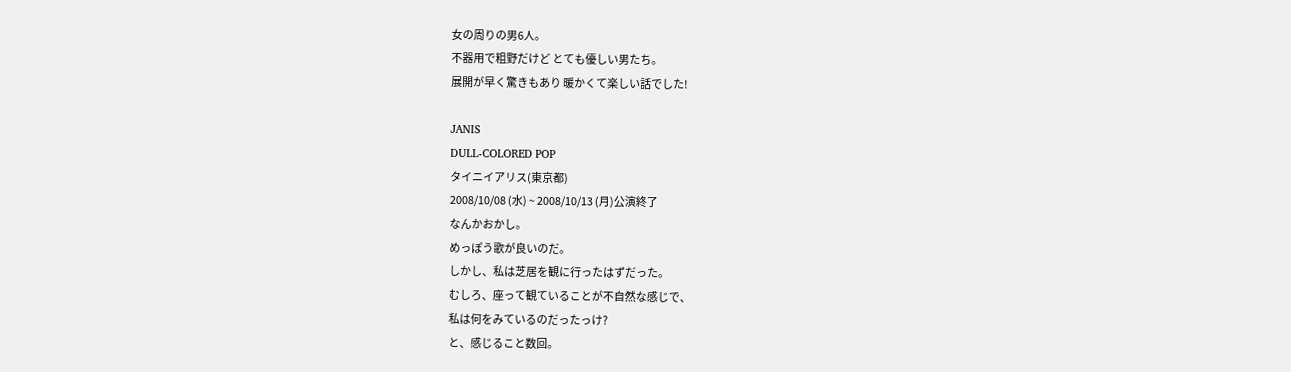女の周りの男6人。
不器用で粗野だけど とても優しい男たち。
展開が早く驚きもあり 暖かくて楽しい話でした!

JANIS
DULL-COLORED POP
タイニイアリス(東京都)
2008/10/08 (水) ~ 2008/10/13 (月)公演終了
なんかおかし。
めっぽう歌が良いのだ。
しかし、私は芝居を観に行ったはずだった。
むしろ、座って観ていることが不自然な感じで、
私は何をみているのだったっけ?
と、感じること数回。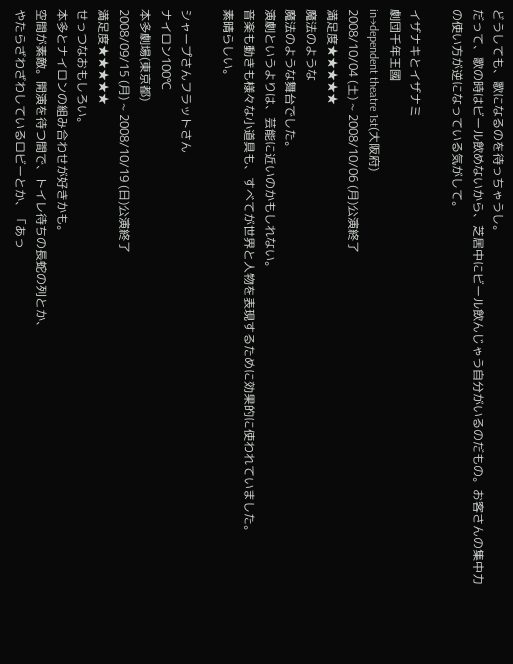どうしても、歌になるのを待っちゃうし。
だって、歌の時はビール飲めないから、芝居中にビール飲んじゃう自分がいるのだもの。お客さんの集中力の使い方が逆になっている気がして。

イザナキとイザナミ
劇団千年王國
in→dependent theatre 1st(大阪府)
2008/10/04 (土) ~ 2008/10/06 (月)公演終了
満足度★★★★★
魔法のような
魔法のような舞台でした。
演劇というよりは、芸能に近いのかもしれない。
音楽も動きも様々な小道具も、すべてが世界と人物を表現するために効果的に使われていました。
素晴らしい。

シャープさんフラットさん
ナイロン100℃
本多劇場(東京都)
2008/09/15 (月) ~ 2008/10/19 (日)公演終了
満足度★★★★★
せっつなおもしろい。
本多とナイロンの組み合わせが好きかも。
空間が素敵。開演を待つ間で、トイレ待ちの長蛇の列とか、
やたらざわざわしているロビーとか、「あっ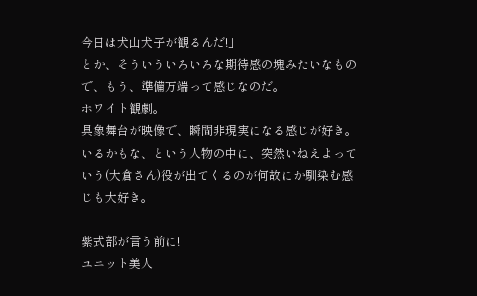今日は犬山犬子が観るんだ!」
とか、そういういろいろな期待感の塊みたいなもので、もう、準備万端って感じなのだ。
ホワイト観劇。
具象舞台が映像で、瞬間非現実になる感じが好き。
いるかもな、という人物の中に、突然いねえよっていう(大倉さん)役が出てくるのが何故にか馴染む感じも大好き。

紫式部が言う前に!
ユニット美人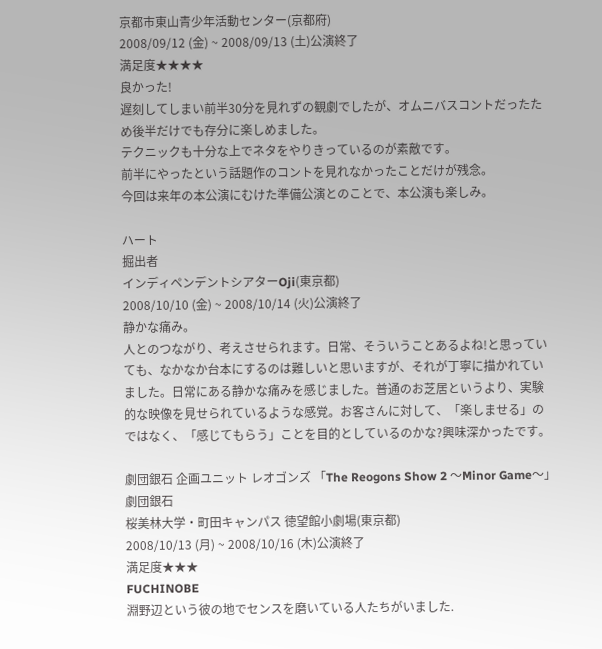京都市東山青少年活動センター(京都府)
2008/09/12 (金) ~ 2008/09/13 (土)公演終了
満足度★★★★
良かった!
遅刻してしまい前半30分を見れずの観劇でしたが、オムニバスコントだったため後半だけでも存分に楽しめました。
テクニックも十分な上でネタをやりきっているのが素敵です。
前半にやったという話題作のコントを見れなかったことだけが残念。
今回は来年の本公演にむけた準備公演とのことで、本公演も楽しみ。

ハート
掘出者
インディペンデントシアターOji(東京都)
2008/10/10 (金) ~ 2008/10/14 (火)公演終了
静かな痛み。
人とのつながり、考えさせられます。日常、そういうことあるよね!と思っていても、なかなか台本にするのは難しいと思いますが、それが丁寧に描かれていました。日常にある静かな痛みを感じました。普通のお芝居というより、実験的な映像を見せられているような感覚。お客さんに対して、「楽しませる」のではなく、「感じてもらう」ことを目的としているのかな?興味深かったです。

劇団銀石 企画ユニット レオゴンズ 「The Reogons Show 2 〜Minor Game〜」
劇団銀石
桜美林大学・町田キャンパス 徳望館小劇場(東京都)
2008/10/13 (月) ~ 2008/10/16 (木)公演終了
満足度★★★
FUCHINOBE
淵野辺という彼の地でセンスを磨いている人たちがいました.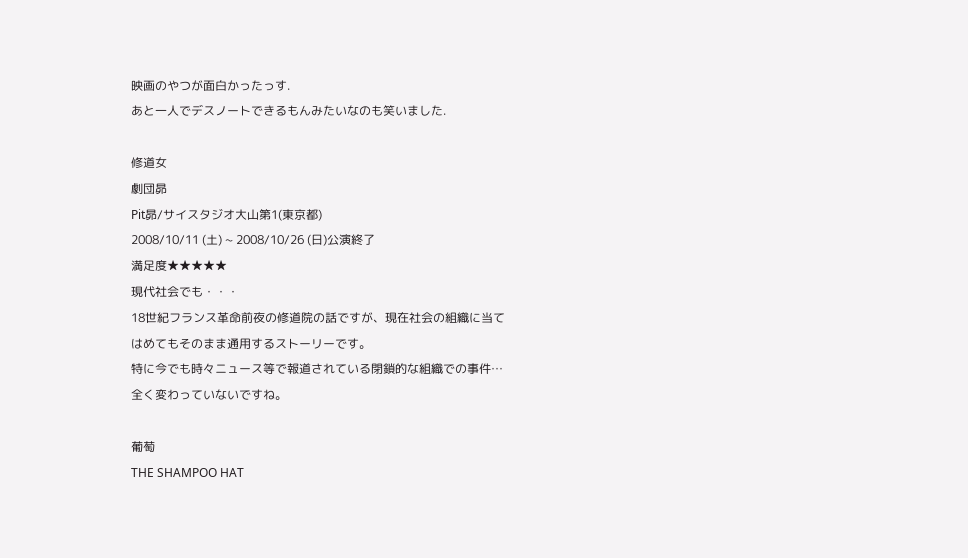映画のやつが面白かったっす.
あと一人でデスノートできるもんみたいなのも笑いました.

修道女
劇団昴
Pit昴/サイスタジオ大山第1(東京都)
2008/10/11 (土) ~ 2008/10/26 (日)公演終了
満足度★★★★★
現代社会でも・・・
18世紀フランス革命前夜の修道院の話ですが、現在社会の組織に当て
はめてもそのまま通用するストーリーです。
特に今でも時々ニュース等で報道されている閉鎖的な組織での事件…
全く変わっていないですね。

葡萄
THE SHAMPOO HAT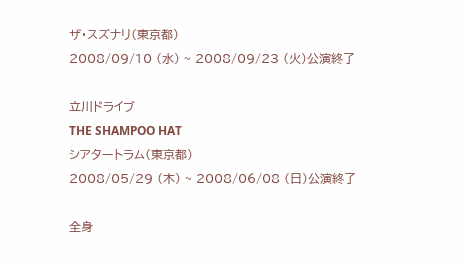ザ・スズナリ(東京都)
2008/09/10 (水) ~ 2008/09/23 (火)公演終了

立川ドライブ
THE SHAMPOO HAT
シアタートラム(東京都)
2008/05/29 (木) ~ 2008/06/08 (日)公演終了

全身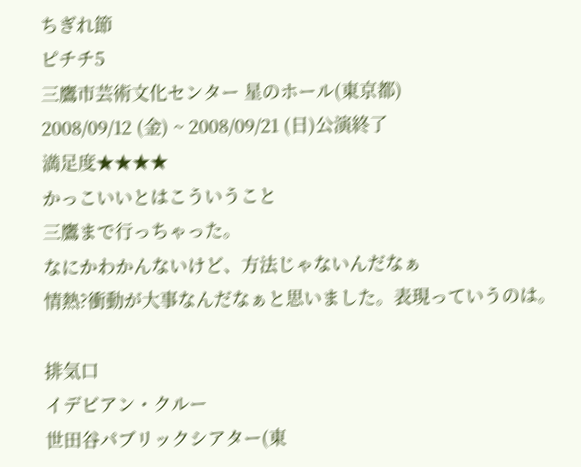ちぎれ節
ピチチ5
三鷹市芸術文化センター 星のホール(東京都)
2008/09/12 (金) ~ 2008/09/21 (日)公演終了
満足度★★★★
かっこいいとはこういうこと
三鷹まで行っちゃった。
なにかわかんないけど、方法じゃないんだなぁ
情熱?衝動が大事なんだなぁと思いました。表現っていうのは。

排気口
イデビアン・クルー
世田谷パブリックシアター(東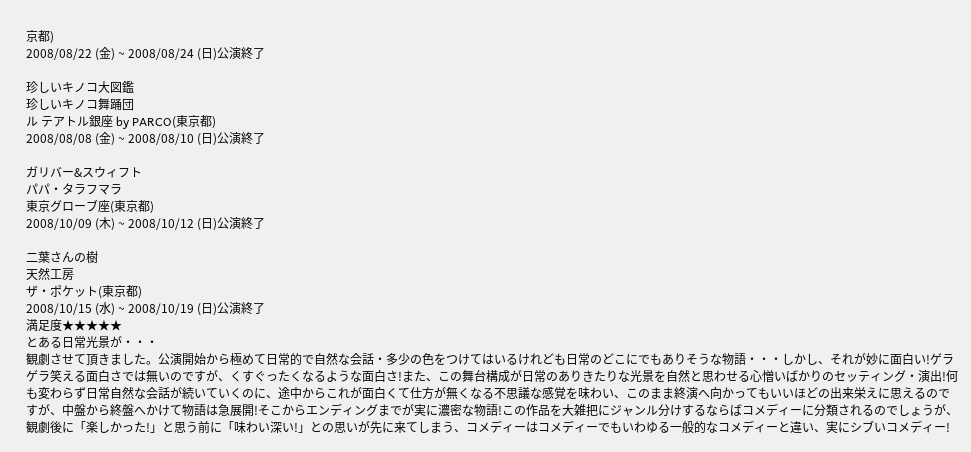京都)
2008/08/22 (金) ~ 2008/08/24 (日)公演終了

珍しいキノコ大図鑑
珍しいキノコ舞踊団
ル テアトル銀座 by PARCO(東京都)
2008/08/08 (金) ~ 2008/08/10 (日)公演終了

ガリバー&スウィフト
パパ・タラフマラ
東京グローブ座(東京都)
2008/10/09 (木) ~ 2008/10/12 (日)公演終了

二葉さんの樹
天然工房
ザ・ポケット(東京都)
2008/10/15 (水) ~ 2008/10/19 (日)公演終了
満足度★★★★★
とある日常光景が・・・
観劇させて頂きました。公演開始から極めて日常的で自然な会話・多少の色をつけてはいるけれども日常のどこにでもありそうな物語・・・しかし、それが妙に面白い!ゲラゲラ笑える面白さでは無いのですが、くすぐったくなるような面白さ!また、この舞台構成が日常のありきたりな光景を自然と思わせる心憎いばかりのセッティング・演出!何も変わらず日常自然な会話が続いていくのに、途中からこれが面白くて仕方が無くなる不思議な感覚を味わい、このまま終演へ向かってもいいほどの出来栄えに思えるのですが、中盤から終盤へかけて物語は急展開!そこからエンディングまでが実に濃密な物語!この作品を大雑把にジャンル分けするならばコメディーに分類されるのでしょうが、観劇後に「楽しかった!」と思う前に「味わい深い!」との思いが先に来てしまう、コメディーはコメディーでもいわゆる一般的なコメディーと違い、実にシブいコメディー!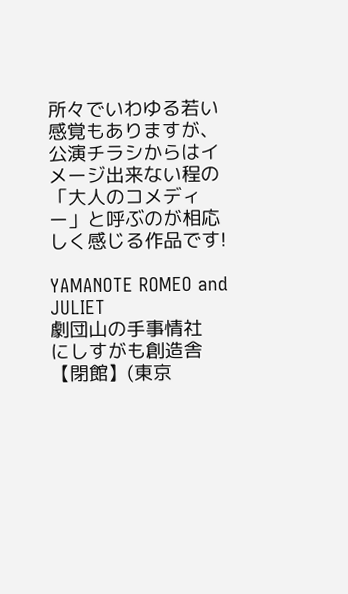所々でいわゆる若い感覚もありますが、公演チラシからはイメージ出来ない程の「大人のコメディー」と呼ぶのが相応しく感じる作品です!

YAMANOTE ROMEO and JULIET
劇団山の手事情社
にしすがも創造舎 【閉館】(東京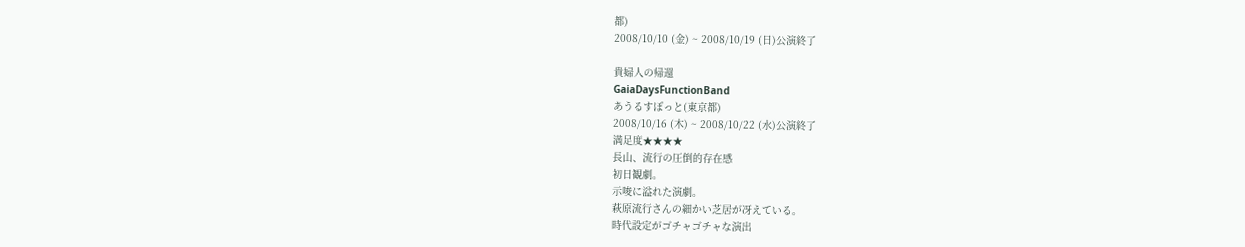都)
2008/10/10 (金) ~ 2008/10/19 (日)公演終了

貴婦人の帰還
GaiaDaysFunctionBand
あうるすぽっと(東京都)
2008/10/16 (木) ~ 2008/10/22 (水)公演終了
満足度★★★★
長山、流行の圧倒的存在感
初日観劇。
示唆に溢れた演劇。
萩原流行さんの細かい芝居が冴えている。
時代設定がゴチャゴチャな演出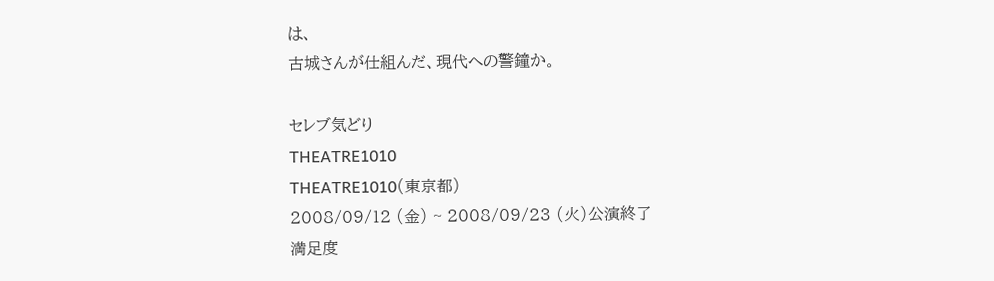は、
古城さんが仕組んだ、現代への警鐘か。

セレブ気どり
THEATRE1010
THEATRE1010(東京都)
2008/09/12 (金) ~ 2008/09/23 (火)公演終了
満足度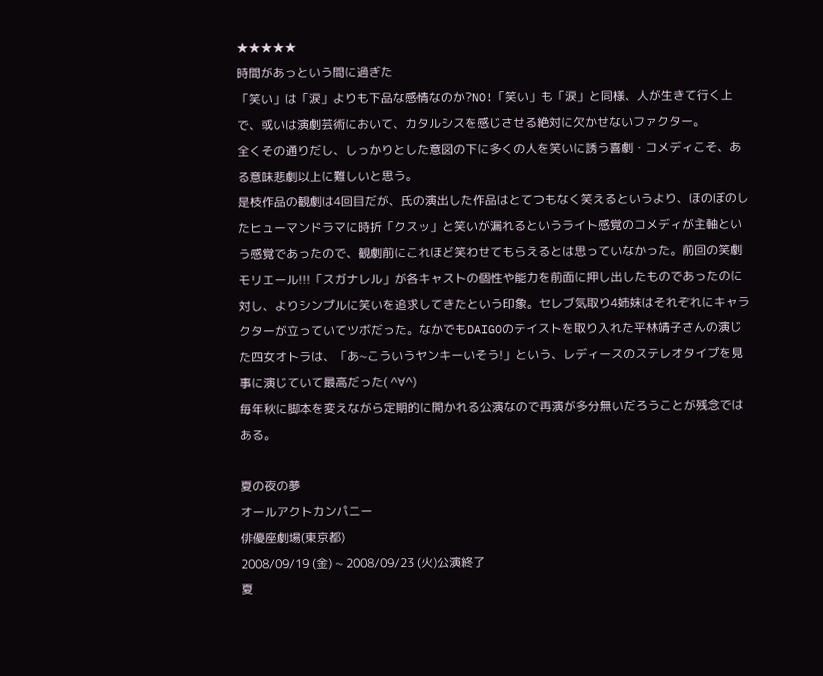★★★★★
時間があっという間に過ぎた
「笑い」は「涙」よりも下品な感情なのか?NO!「笑い」も「涙」と同様、人が生きて行く上で、或いは演劇芸術において、カタルシスを感じさせる絶対に欠かせないファクター。
全くその通りだし、しっかりとした意図の下に多くの人を笑いに誘う喜劇・コメディこそ、ある意味悲劇以上に難しいと思う。
是枝作品の観劇は4回目だが、氏の演出した作品はとてつもなく笑えるというより、ほのぼのしたヒューマンドラマに時折「クスッ」と笑いが漏れるというライト感覚のコメディが主軸という感覚であったので、観劇前にこれほど笑わせてもらえるとは思っていなかった。前回の笑劇モリエール!!!「スガナレル」が各キャストの個性や能力を前面に押し出したものであったのに対し、よりシンプルに笑いを追求してきたという印象。セレブ気取り4姉妹はそれぞれにキャラクターが立っていてツボだった。なかでもDAIGOのテイストを取り入れた平林靖子さんの演じた四女オトラは、「あ~こういうヤンキーいそう!」という、レディースのステレオタイプを見事に演じていて最高だった( ^∀^)
毎年秋に脚本を変えながら定期的に開かれる公演なので再演が多分無いだろうことが残念ではある。

夏の夜の夢
オールアクトカンパニー
俳優座劇場(東京都)
2008/09/19 (金) ~ 2008/09/23 (火)公演終了
夏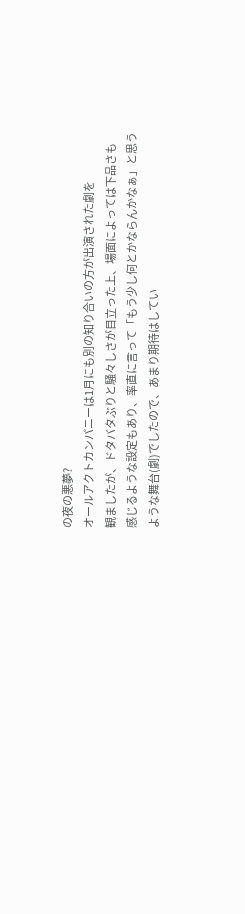の夜の悪夢?
オールアクトカンパニーは1月にも別の知り合いの方が出演された劇を
観ましたが、ドタバタぶりと騒々しさが目立った上、場面によっては下品さも
感じるような設定もあり、率直に言って「もう少し何とかならんかなぁ」と思う
ような舞台(劇)でしたので、あまり期待はしてい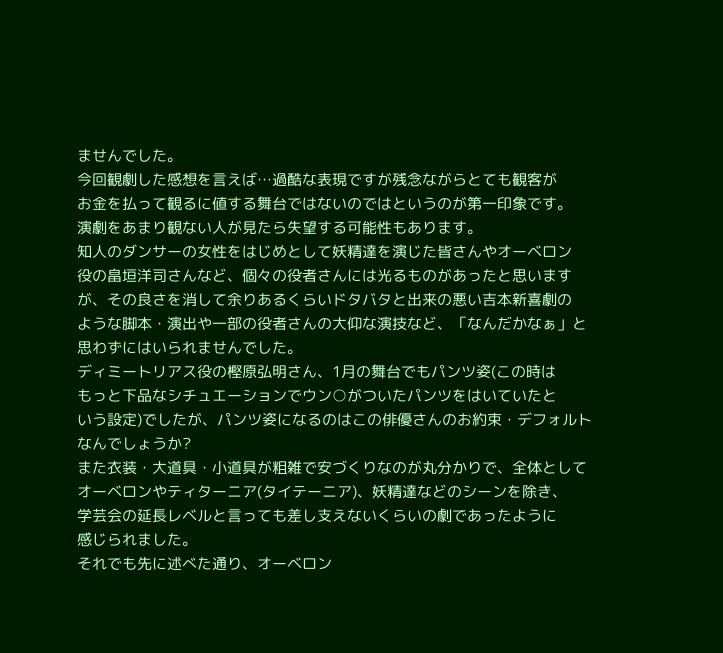ませんでした。
今回観劇した感想を言えば…過酷な表現ですが残念ながらとても観客が
お金を払って観るに値する舞台ではないのではというのが第一印象です。
演劇をあまり観ない人が見たら失望する可能性もあります。
知人のダンサーの女性をはじめとして妖精達を演じた皆さんやオーベロン
役の畠垣洋司さんなど、個々の役者さんには光るものがあったと思います
が、その良さを消して余りあるくらいドタバタと出来の悪い吉本新喜劇の
ような脚本・演出や一部の役者さんの大仰な演技など、「なんだかなぁ」と
思わずにはいられませんでした。
ディミートリアス役の樫原弘明さん、1月の舞台でもパンツ姿(この時は
もっと下品なシチュエーションでウン○がついたパンツをはいていたと
いう設定)でしたが、パンツ姿になるのはこの俳優さんのお約束・デフォルト
なんでしょうか?
また衣装・大道具・小道具が粗雑で安づくりなのが丸分かりで、全体として
オーベロンやティターニア(タイテーニア)、妖精達などのシーンを除き、
学芸会の延長レベルと言っても差し支えないくらいの劇であったように
感じられました。
それでも先に述べた通り、オーベロン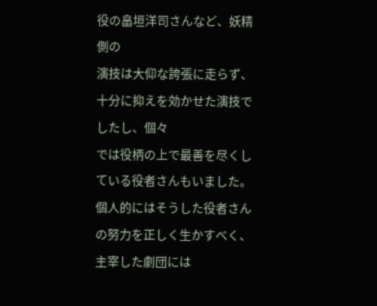役の畠垣洋司さんなど、妖精側の
演技は大仰な誇張に走らず、十分に抑えを効かせた演技でしたし、個々
では役柄の上で最善を尽くしている役者さんもいました。
個人的にはそうした役者さんの努力を正しく生かすべく、主宰した劇団には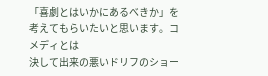「喜劇とはいかにあるべきか」を考えてもらいたいと思います。コメディとは
決して出来の悪いドリフのショー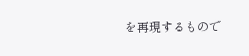を再現するもので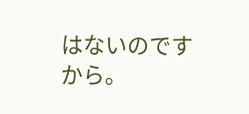はないのですから。